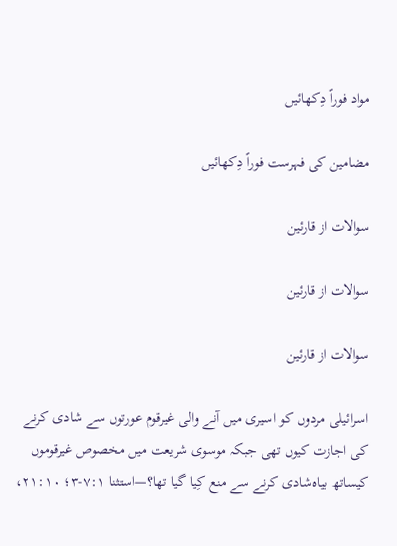مواد فوراً دِکھائیں

مضامین کی فہرست فوراً دِکھائیں

سوالات از قارئین

سوالات از قارئین

سوالات از قارئین

اسرائیلی مردوں کو اسیری میں آنے والی غیرقوم عورتوں سے شادی کرنے کی اجازت کیوں تھی جبکہ موسوی شریعت میں مخصوص غیرقوموں کیساتھ بیاہ‌شادی کرنے سے منع کِیا گیا تھا؟—استثنا ۷:۱-۳؛ ۲۱:۱۰،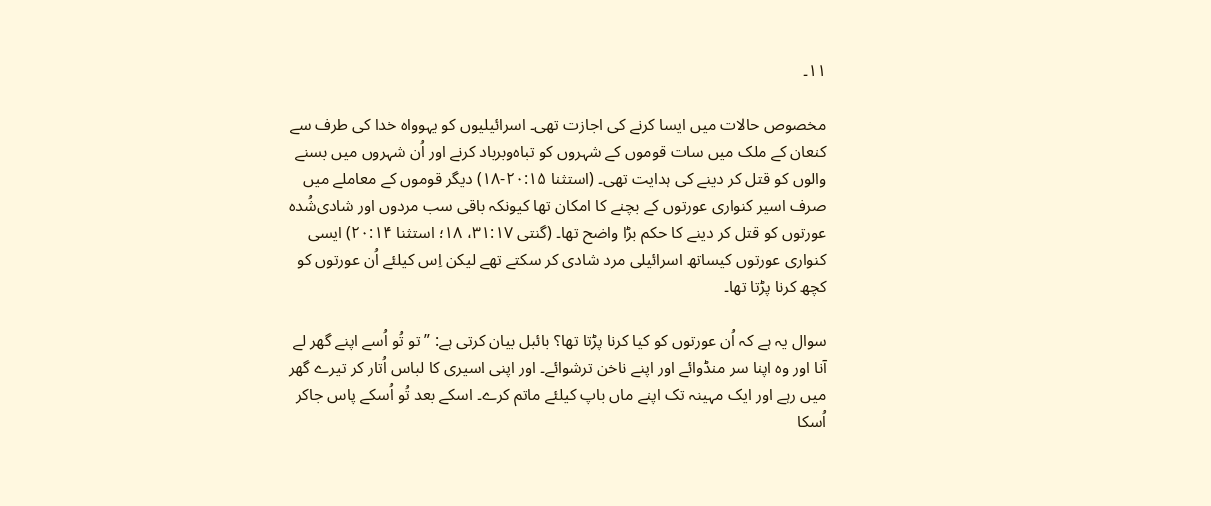۱۱۔

مخصوص حالات میں ایسا کرنے کی اجازت تھی۔ اسرائیلیوں کو یہوواہ خدا کی طرف سے کنعان کے ملک میں سات قوموں کے شہروں کو تباہ‌وبرباد کرنے اور اُن شہروں میں بسنے والوں کو قتل کر دینے کی ہدایت تھی۔ (استثنا ۲۰:۱۵-۱۸) دیگر قوموں کے معاملے میں صرف اسیر کنواری عورتوں کے بچنے کا امکان تھا کیونکہ باقی سب مردوں اور شادی‌شُدہ عورتوں کو قتل کر دینے کا حکم بڑا واضح تھا۔ (گنتی ۳۱:۱۷، ۱۸؛ استثنا ۲۰:۱۴) ایسی کنواری عورتوں کیساتھ اسرائیلی مرد شادی کر سکتے تھے لیکن اِس کیلئے اُن عورتوں کو کچھ کرنا پڑتا تھا۔

سوال یہ ہے کہ اُن عورتوں کو کیا کرنا پڑتا تھا؟ بائبل بیان کرتی ہے: ”تو تُو اُسے اپنے گھر لے آنا اور وہ اپنا سر منڈوائے اور اپنے ناخن ترشوائے۔ اور اپنی اسیری کا لباس اُتار کر تیرے گھر میں رہے اور ایک مہینہ تک اپنے ماں باپ کیلئے ماتم کرے۔ اسکے بعد تُو اُسکے پاس جاکر اُسکا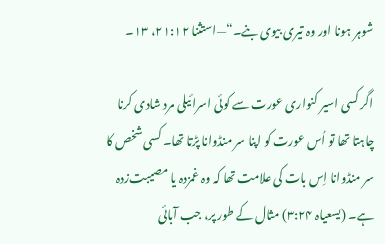شوہر ہونا اور وہ تیری بیوی بنے۔“—استثنا ۲۱:۱۲، ۱۳۔

اگر کسی اسیر کنواری عورت سے کوئی اسرائیلی مرد شادی کرنا چاہتا تھا تو اُس عورت کو اپنا سر منڈوانا پڑتا تھا۔ کسی شخص کا سر منڈوانا اِس بات کی علامت تھا کہ وہ غمزدہ یا مصیبت‌زدہ ہے۔ (یسعیاہ ۳:۲۴) مثال کے طور پر، جب آبائی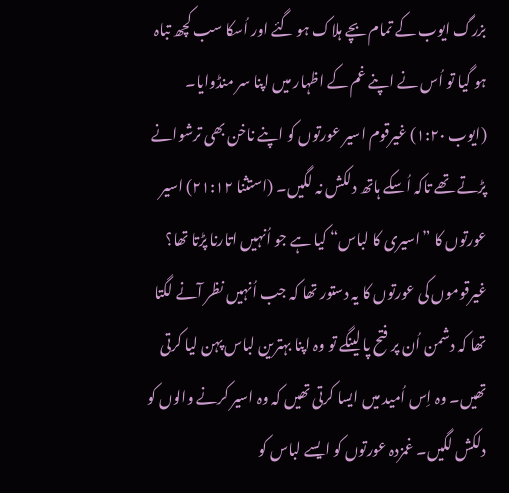بزرگ ایوب کے تمام بچے ہلاک ہو گئے اور اُسکا سب کچھ تباہ ہو گیا تو اُس نے اپنے غم کے اظہار میں اپنا سر منڈوایا۔ (ایوب ۱:۲۰) غیرقوم اسیر عورتوں کو اپنے ناخن بھی ترشوانے پڑتے تھے تاکہ اُسکے ہاتھ دلکش نہ لگیں۔ (استثنا ۲۱:۱۲) اسیر عورتوں کا ”اسیری کا لباس“ کیا ہے جو اُنہیں اتارنا پڑتا تھا؟ غیرقوموں کی عورتوں کا یہ دستور تھا کہ جب اُنہیں نظر آنے لگتا تھا کہ دشمن اُن پر فتح پا لینگے تو وہ اپنا بہترین لباس پہن لیا کرتی تھیں۔ وہ اِس اُمید میں ایسا کرتی تھیں کہ وہ اسیر کرنے والوں کو دلکش لگیں۔ غمزدہ عورتوں کو ایسے لباس کو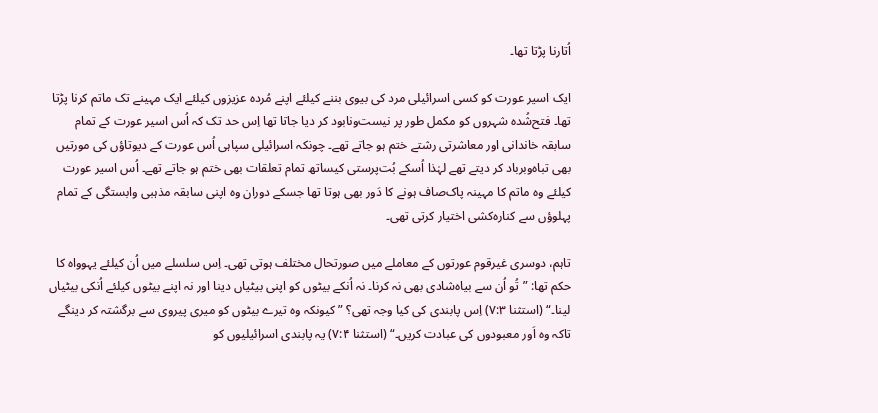اُتارنا پڑتا تھا۔

ایک اسیر عورت کو کسی اسرائیلی مرد کی بیوی بننے کیلئے اپنے مُردہ عزیزوں کیلئے ایک مہینے تک ماتم کرنا پڑتا تھا۔ فتح‌شُدہ شہروں کو مکمل طور پر نیست‌ونابود کر دیا جاتا تھا اِس حد تک کہ اُس اسیر عورت کے تمام سابقہ خاندانی اور معاشرتی رشتے ختم ہو جاتے تھے۔ چونکہ اسرائیلی سپاہی اُس عورت کے دیوتاؤں کی مورتیں بھی تباہ‌وبرباد کر دیتے تھے لہٰذا اُسکے بُت‌پرستی کیساتھ تمام تعلقات بھی ختم ہو جاتے تھے۔ اُس اسیر عورت کیلئے وہ ماتم کا مہینہ پاک‌صاف ہونے کا دَور بھی ہوتا تھا جسکے دوران وہ اپنی سابقہ مذہبی وابستگی کے تمام پہلوؤں سے کنارہ‌کشی اختیار کرتی تھی۔

تاہم، دوسری غیرقوم عورتوں کے معاملے میں صورتحال مختلف ہوتی تھی۔ اِس سلسلے میں اُن کیلئے یہوواہ کا حکم تھا: ”تُو اُن سے بیاہ‌شادی بھی نہ کرنا۔ نہ اُنکے بیٹوں کو اپنی بیٹیاں دینا اور نہ اپنے بیٹوں کیلئے اُنکی بیٹیاں لینا۔“ (استثنا ۷:۳) اِس پابندی کی کیا وجہ تھی؟ ”کیونکہ وہ تیرے بیٹوں کو میری پیروی سے برگشتہ کر دینگے تاکہ وہ اَور معبودوں کی عبادت کریں۔“ (استثنا ۷:۴) یہ پابندی اسرائیلیوں کو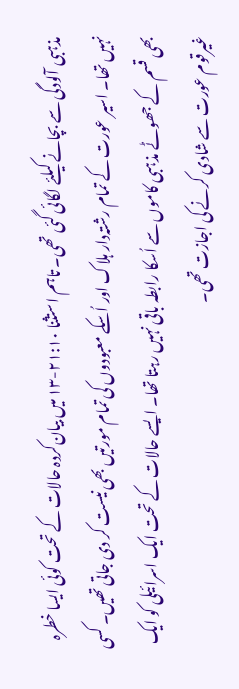مذہبی آلودگی سے بچانے کیلئے لگائی گئی تھی۔ تاہم استثنا ۲۱:۱۰-۱۳ میں بیان‌کردہ حالات کے تحت کوئی ایسا خطرہ نہیں تھا۔ اسیر عورت کے تمام رشتہ‌دار ہلاک اور اُسکے معبودوں کی تمام مورتیں بھی نیست کر دی جاتی تھیں۔ کسی بھی قسم کے جھوٹے مذہبی کاموں سے اُسکا رابطہ باقی نہیں رہتا تھا۔ ایسے حالات کے تحت ایک اسرائیلی کو ایک غیرقوم عورت سے شادی کرنے کی اجازت تھی۔